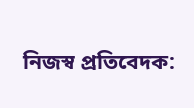নিজস্ব প্রতিবেদক: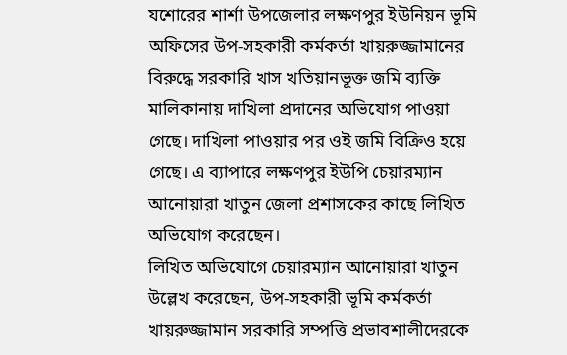যশোরের শার্শা উপজেলার লক্ষণপুর ইউনিয়ন ভূমি অফিসের উপ-সহকারী কর্মকর্তা খায়রুজ্জামানের বিরুদ্ধে সরকারি খাস খতিয়ানভূক্ত জমি ব্যক্তি মালিকানায় দাখিলা প্রদানের অভিযোগ পাওয়া গেছে। দাখিলা পাওয়ার পর ওই জমি বিক্রিও হয়ে গেছে। এ ব্যাপারে লক্ষণপুর ইউপি চেয়ারম্যান আনোয়ারা খাতুন জেলা প্রশাসকের কাছে লিখিত অভিযোগ করেছেন।
লিখিত অভিযোগে চেয়ারম্যান আনোয়ারা খাতুন উল্লেখ করেছেন, উপ-সহকারী ভূমি কর্মকর্তা খায়রুজ্জামান সরকারি সম্পত্তি প্রভাবশালীদেরকে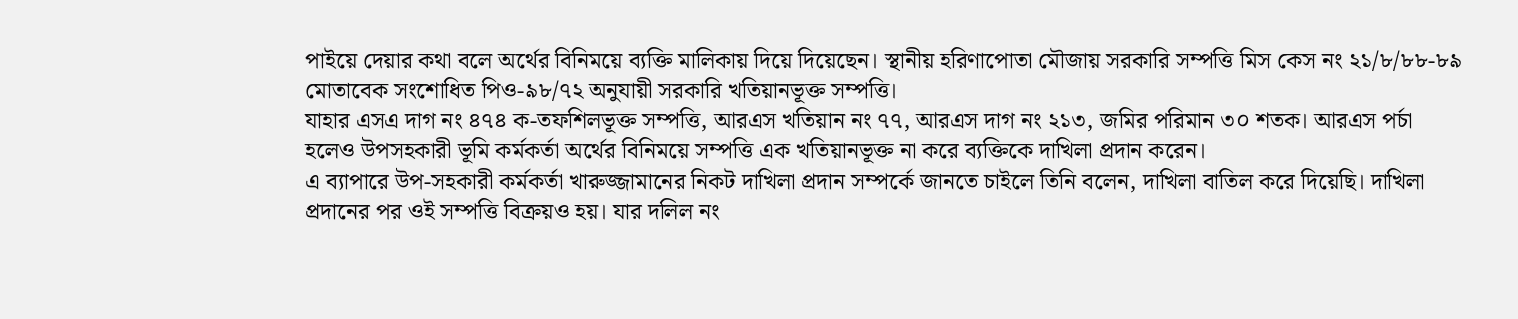পাইয়ে দেয়ার কথা বলে অর্থের বিনিময়ে ব্যক্তি মালিকায় দিয়ে দিয়েছেন। স্থানীয় হরিণাপোতা মৌজায় সরকারি সম্পত্তি মিস কেস নং ২১/৮/৮৮-৮৯ মোতাবেক সংশোধিত পিও-৯৮/৭২ অনুযায়ী সরকারি খতিয়ানভূক্ত সম্পত্তি।
যাহার এসএ দাগ নং ৪৭৪ ক-তফশিলভূক্ত সম্পত্তি, আরএস খতিয়ান নং ৭৭, আরএস দাগ নং ২১৩, জমির পরিমান ৩০ শতক। আরএস পর্চা হলেও উপসহকারী ভূমি কর্মকর্তা অর্থের বিনিময়ে সম্পত্তি এক খতিয়ানভূক্ত না করে ব্যক্তিকে দাখিলা প্রদান করেন।
এ ব্যাপারে উপ-সহকারী কর্মকর্তা খারুজ্জামানের নিকট দাখিলা প্রদান সম্পর্কে জানতে চাইলে তিনি বলেন, দাখিলা বাতিল করে দিয়েছি। দাখিলা প্রদানের পর ওই সম্পত্তি বিক্রয়ও হয়। যার দলিল নং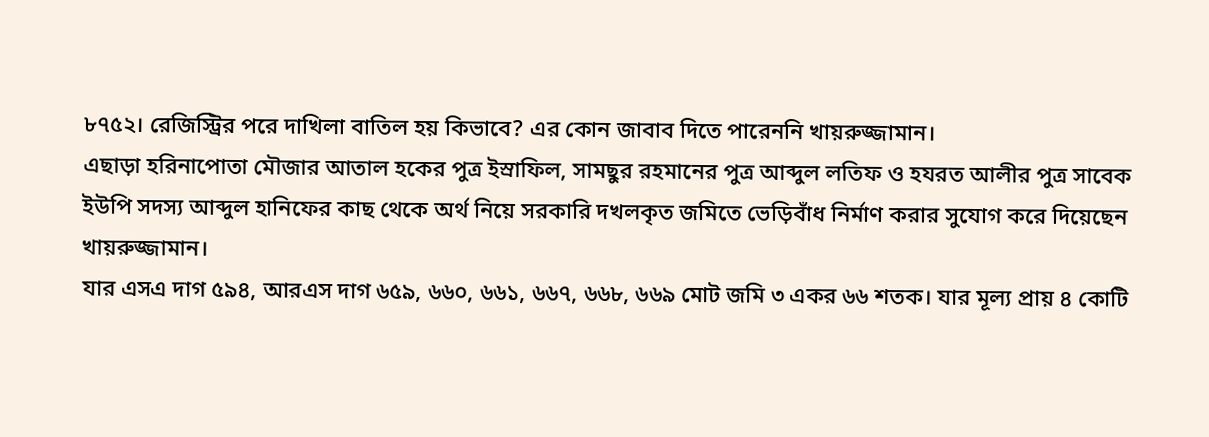৮৭৫২। রেজিস্ট্রির পরে দাখিলা বাতিল হয় কিভাবে? এর কোন জাবাব দিতে পারেননি খায়রুজ্জামান।
এছাড়া হরিনাপোতা মৌজার আতাল হকের পুত্র ইস্রাফিল, সামছুর রহমানের পুত্র আব্দুল লতিফ ও হযরত আলীর পুত্র সাবেক ইউপি সদস্য আব্দুল হানিফের কাছ থেকে অর্থ নিয়ে সরকারি দখলকৃত জমিতে ভেড়িবাঁধ নির্মাণ করার সুযোগ করে দিয়েছেন খায়রুজ্জামান।
যার এসএ দাগ ৫৯৪, আরএস দাগ ৬৫৯, ৬৬০, ৬৬১, ৬৬৭, ৬৬৮, ৬৬৯ মোট জমি ৩ একর ৬৬ শতক। যার মূল্য প্রায় ৪ কোটি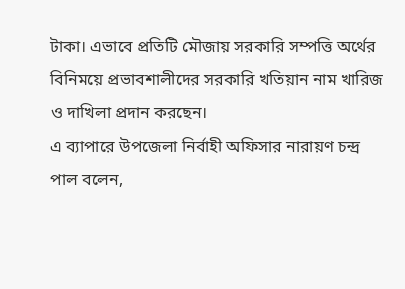টাকা। এভাবে প্রতিটি মৌজায় সরকারি সম্পত্তি অর্থের বিনিময়ে প্রভাবশালীদের সরকারি খতিয়ান নাম খারিজ ও দাখিলা প্রদান করছেন।
এ ব্যাপারে উপজেলা নির্বাহী অফিসার নারায়ণ চন্দ্র পাল বলেন,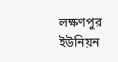লক্ষণপুর ইউনিয়ন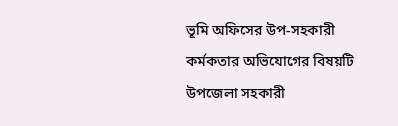ভূমি অফিসের উপ-সহকারী কর্মকতার অভিযোগের বিষয়টি উপজেলা সহকারী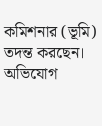কমিশনার (ভূমি) তদন্ত করছেন। অভিযোগ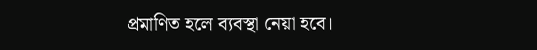প্রমাণিত হলে ব্যবস্থা নেয়া হবে।